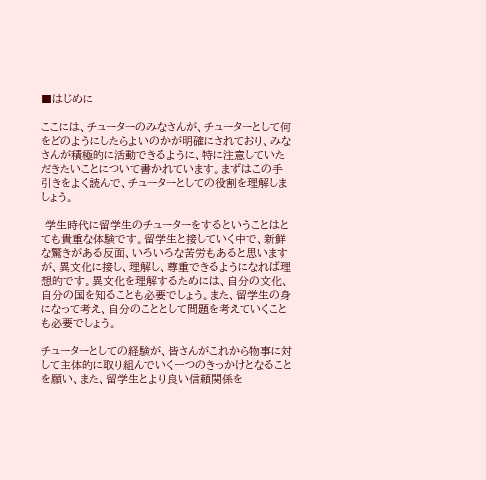■はじめに

ここには、チューターのみなさんが、チューターとして何をどのようにしたらよいのかが明確にされており、みなさんが積極的に活動できるように、特に注意していただきたいことについて書かれています。まずはこの手引きをよく読んで、チューターとしての役割を理解しましょう。

 学生時代に留学生のチューターをするということはとても貴重な体験です。留学生と接していく中で、新鮮な驚きがある反面、いろいろな苦労もあると思いますが、異文化に接し、理解し、尊重できるようになれば理想的です。異文化を理解するためには、自分の文化、自分の国を知ることも必要でしょう。また、留学生の身になって考え、自分のこととして問題を考えていくことも必要でしょう。

チューターとしての経験が、皆さんがこれから物事に対して主体的に取り組んでいく一つのきっかけとなることを願い、また、留学生とより良い信頼関係を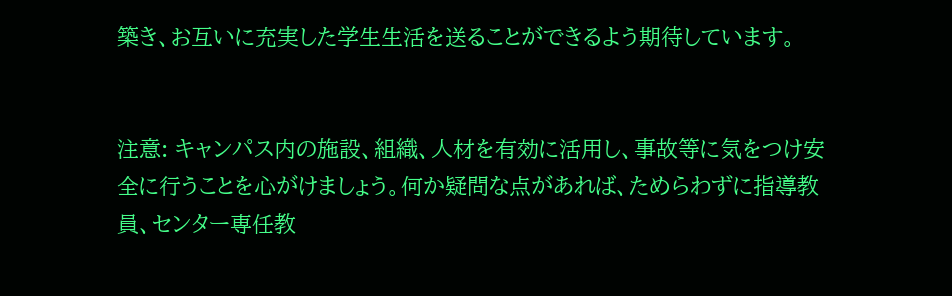築き、お互いに充実した学生生活を送ることができるよう期待しています。


注意: キャンパス内の施設、組織、人材を有効に活用し、事故等に気をつけ安全に行うことを心がけましょう。何か疑問な点があれば、ためらわずに指導教員、センター専任教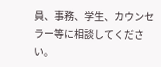員、事務、学生、カウンセラー等に相談してください。